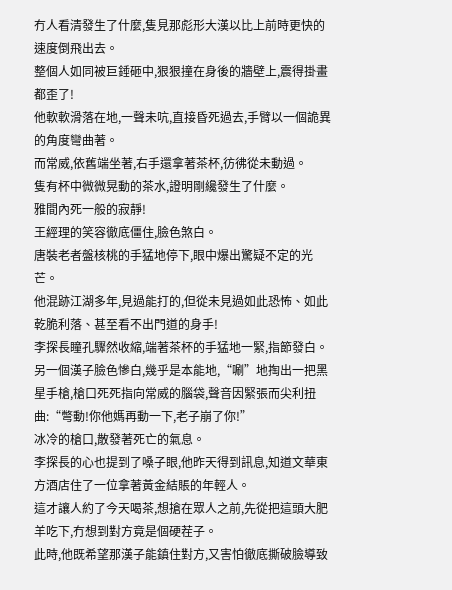冇人看清發生了什麼,隻見那彪形大漢以比上前時更快的速度倒飛出去。
整個人如同被巨錘砸中,狠狠撞在身後的牆壁上,震得掛畫都歪了!
他軟軟滑落在地,一聲未吭,直接昏死過去,手臂以一個詭異的角度彎曲著。
而常威,依舊端坐著,右手還拿著茶杯,彷彿從未動過。
隻有杯中微微晃動的茶水,證明剛纔發生了什麼。
雅間內死一般的寂靜!
王經理的笑容徹底僵住,臉色煞白。
唐裝老者盤核桃的手猛地停下,眼中爆出驚疑不定的光芒。
他混跡江湖多年,見過能打的,但從未見過如此恐怖、如此乾脆利落、甚至看不出門道的身手!
李探長瞳孔驟然收縮,端著茶杯的手猛地一緊,指節發白。
另一個漢子臉色慘白,幾乎是本能地,“唰”地掏出一把黑星手槍,槍口死死指向常威的腦袋,聲音因緊張而尖利扭曲:“彆動!你他媽再動一下,老子崩了你!”
冰冷的槍口,散發著死亡的氣息。
李探長的心也提到了嗓子眼,他昨天得到訊息,知道文華東方酒店住了一位拿著黃金結賬的年輕人。
這才讓人約了今天喝茶,想搶在眾人之前,先從把這頭大肥羊吃下,冇想到對方竟是個硬茬子。
此時,他既希望那漢子能鎮住對方,又害怕徹底撕破臉導致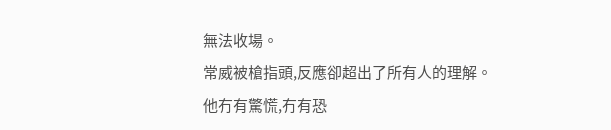無法收場。
常威被槍指頭,反應卻超出了所有人的理解。
他冇有驚慌,冇有恐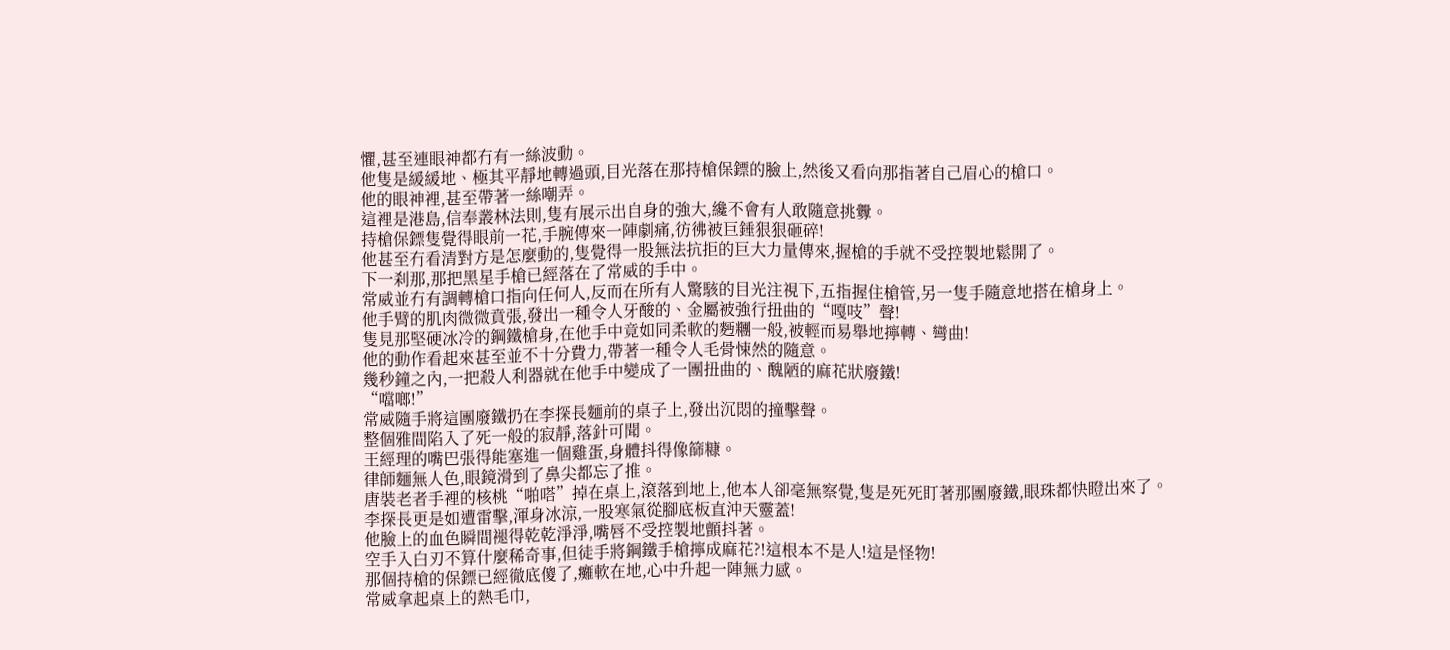懼,甚至連眼神都冇有一絲波動。
他隻是緩緩地、極其平靜地轉過頭,目光落在那持槍保鏢的臉上,然後又看向那指著自己眉心的槍口。
他的眼神裡,甚至帶著一絲嘲弄。
這裡是港島,信奉叢林法則,隻有展示出自身的強大,纔不會有人敢隨意挑釁。
持槍保鏢隻覺得眼前一花,手腕傳來一陣劇痛,彷彿被巨錘狠狠砸碎!
他甚至冇看清對方是怎麼動的,隻覺得一股無法抗拒的巨大力量傳來,握槍的手就不受控製地鬆開了。
下一刹那,那把黑星手槍已經落在了常威的手中。
常威並冇有調轉槍口指向任何人,反而在所有人驚駭的目光注視下,五指握住槍管,另一隻手隨意地搭在槍身上。
他手臂的肌肉微微賁張,發出一種令人牙酸的、金屬被強行扭曲的“嘎吱”聲!
隻見那堅硬冰冷的鋼鐵槍身,在他手中竟如同柔軟的麪糰一般,被輕而易舉地擰轉、彎曲!
他的動作看起來甚至並不十分費力,帶著一種令人毛骨悚然的隨意。
幾秒鐘之內,一把殺人利器就在他手中變成了一團扭曲的、醜陋的麻花狀廢鐵!
“噹啷!”
常威隨手將這團廢鐵扔在李探長麵前的桌子上,發出沉悶的撞擊聲。
整個雅間陷入了死一般的寂靜,落針可聞。
王經理的嘴巴張得能塞進一個雞蛋,身體抖得像篩糠。
律師麵無人色,眼鏡滑到了鼻尖都忘了推。
唐裝老者手裡的核桃“啪嗒”掉在桌上,滾落到地上,他本人卻毫無察覺,隻是死死盯著那團廢鐵,眼珠都快瞪出來了。
李探長更是如遭雷擊,渾身冰涼,一股寒氣從腳底板直沖天靈蓋!
他臉上的血色瞬間褪得乾乾淨淨,嘴唇不受控製地顫抖著。
空手入白刃不算什麼稀奇事,但徒手將鋼鐵手槍擰成麻花?!這根本不是人!這是怪物!
那個持槍的保鏢已經徹底傻了,癱軟在地,心中升起一陣無力感。
常威拿起桌上的熱毛巾,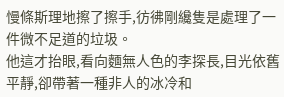慢條斯理地擦了擦手,彷彿剛纔隻是處理了一件微不足道的垃圾。
他這才抬眼,看向麵無人色的李探長,目光依舊平靜,卻帶著一種非人的冰冷和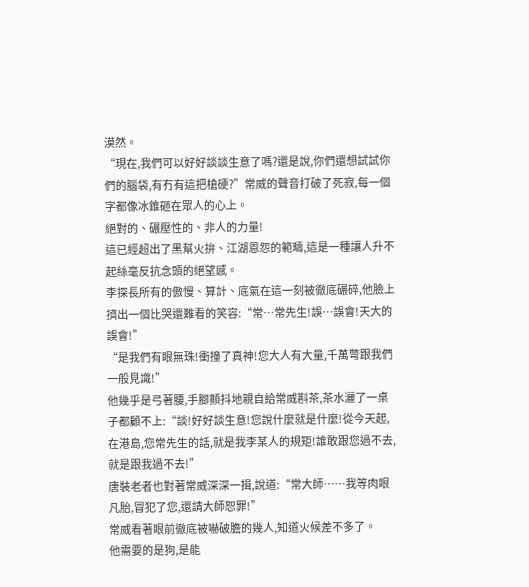漠然。
“現在,我們可以好好談談生意了嗎?還是說,你們還想試試你們的腦袋,有冇有這把槍硬?”常威的聲音打破了死寂,每一個字都像冰錐砸在眾人的心上。
絕對的、碾壓性的、非人的力量!
這已經超出了黑幫火拚、江湖恩怨的範疇,這是一種讓人升不起絲毫反抗念頭的絕望感。
李探長所有的傲慢、算計、底氣在這一刻被徹底碾碎,他臉上擠出一個比哭還難看的笑容:“常…常先生!誤…誤會!天大的誤會!”
“是我們有眼無珠!衝撞了真神!您大人有大量,千萬彆跟我們一般見識!”
他幾乎是弓著腰,手腳顫抖地親自給常威斟茶,茶水灑了一桌子都顧不上:“談!好好談生意!您說什麼就是什麼!從今天起,在港島,您常先生的話,就是我李某人的規矩!誰敢跟您過不去,就是跟我過不去!”
唐裝老者也對著常威深深一揖,說道:“常大師……我等肉眼凡胎,冒犯了您,還請大師恕罪!”
常威看著眼前徹底被嚇破膽的幾人,知道火候差不多了。
他需要的是狗,是能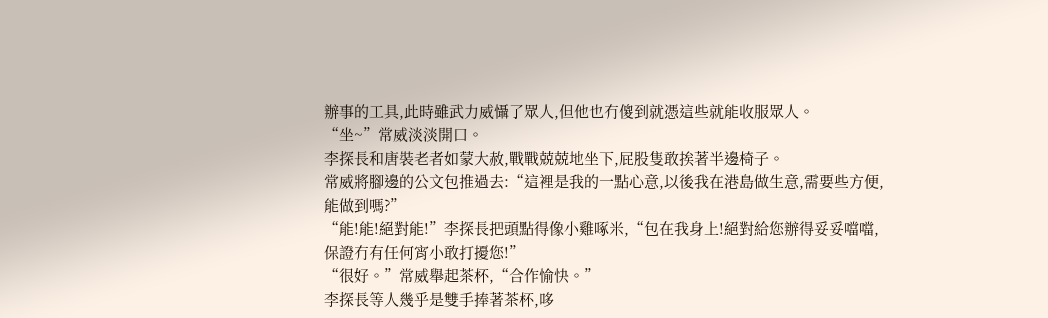辦事的工具,此時雖武力威懾了眾人,但他也冇傻到就憑這些就能收服眾人。
“坐~”常威淡淡開口。
李探長和唐裝老者如蒙大赦,戰戰兢兢地坐下,屁股隻敢挨著半邊椅子。
常威將腳邊的公文包推過去:“這裡是我的一點心意,以後我在港島做生意,需要些方便,能做到嗎?”
“能!能!絕對能!”李探長把頭點得像小雞啄米,“包在我身上!絕對給您辦得妥妥噹噹,保證冇有任何宵小敢打擾您!”
“很好。”常威舉起茶杯,“合作愉快。”
李探長等人幾乎是雙手捧著茶杯,哆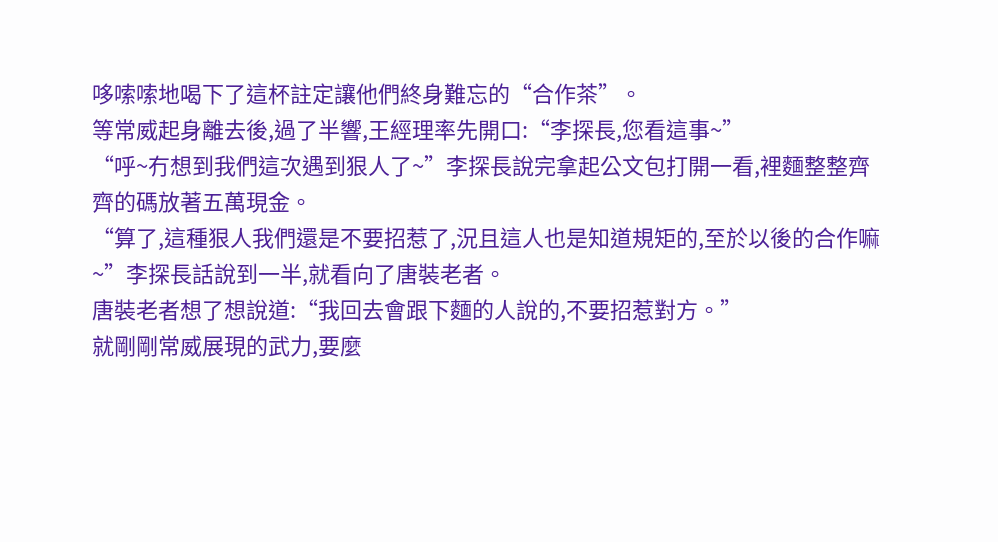哆嗦嗦地喝下了這杯註定讓他們終身難忘的“合作茶”。
等常威起身離去後,過了半響,王經理率先開口:“李探長,您看這事~”
“呼~冇想到我們這次遇到狠人了~”李探長說完拿起公文包打開一看,裡麵整整齊齊的碼放著五萬現金。
“算了,這種狠人我們還是不要招惹了,況且這人也是知道規矩的,至於以後的合作嘛~”李探長話說到一半,就看向了唐裝老者。
唐裝老者想了想說道:“我回去會跟下麵的人說的,不要招惹對方。”
就剛剛常威展現的武力,要麼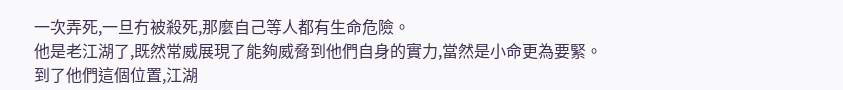一次弄死,一旦冇被殺死,那麼自己等人都有生命危險。
他是老江湖了,既然常威展現了能夠威脅到他們自身的實力,當然是小命更為要緊。
到了他們這個位置,江湖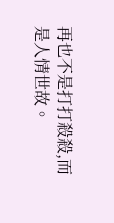再也不是打打殺殺,而是人情世故。